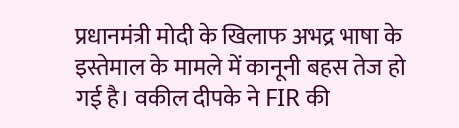प्रधानमंत्री मोदी के खिलाफ अभद्र भाषा के इस्तेमाल के मामले में कानूनी बहस तेज हो गई है। वकील दीपके ने FIR की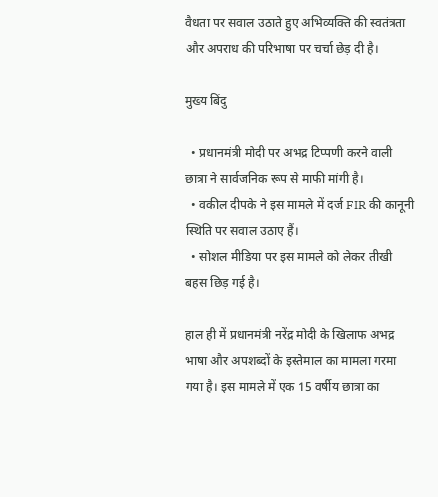वैधता पर सवाल उठाते हुए अभिव्यक्ति की स्वतंत्रता और अपराध की परिभाषा पर चर्चा छेड़ दी है।

मुख्य बिंदु

  • प्रधानमंत्री मोदी पर अभद्र टिप्पणी करने वाली छात्रा ने सार्वजनिक रूप से माफी मांगी है।
  • वकील दीपके ने इस मामले में दर्ज FIR की कानूनी स्थिति पर सवाल उठाए हैं।
  • सोशल मीडिया पर इस मामले को लेकर तीखी बहस छिड़ गई है।

हाल ही में प्रधानमंत्री नरेंद्र मोदी के खिलाफ अभद्र भाषा और अपशब्दों के इस्तेमाल का मामला गरमा गया है। इस मामले में एक 15 वर्षीय छात्रा का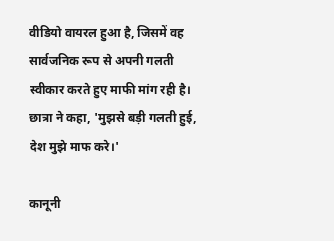वीडियो वायरल हुआ है, जिसमें वह सार्वजनिक रूप से अपनी गलती स्वीकार करते हुए माफी मांग रही है। छात्रा ने कहा, 'मुझसे बड़ी गलती हुई, देश मुझे माफ करे।'

कानूनी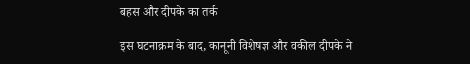बहस और दीपके का तर्क

इस घटनाक्रम के बाद, कानूनी विशेषज्ञ और वकील दीपके ने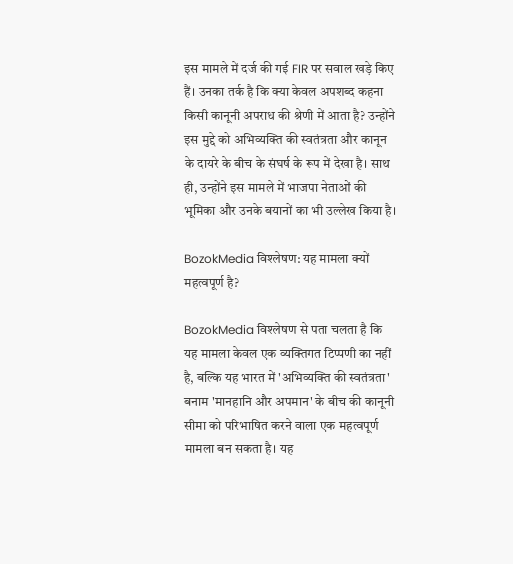इस मामले में दर्ज की गई FIR पर सवाल खड़े किए हैं। उनका तर्क है कि क्या केवल अपशब्द कहना किसी कानूनी अपराध की श्रेणी में आता है? उन्होंने इस मुद्दे को अभिव्यक्ति की स्वतंत्रता और कानून के दायरे के बीच के संघर्ष के रूप में देखा है। साथ ही, उन्होंने इस मामले में भाजपा नेताओं की भूमिका और उनके बयानों का भी उल्लेख किया है।

BozokMedia विश्लेषण: यह मामला क्यों महत्वपूर्ण है?

BozokMedia विश्लेषण से पता चलता है कि यह मामला केवल एक व्यक्तिगत टिप्पणी का नहीं है, बल्कि यह भारत में 'अभिव्यक्ति की स्वतंत्रता' बनाम 'मानहानि और अपमान' के बीच की कानूनी सीमा को परिभाषित करने वाला एक महत्वपूर्ण मामला बन सकता है। यह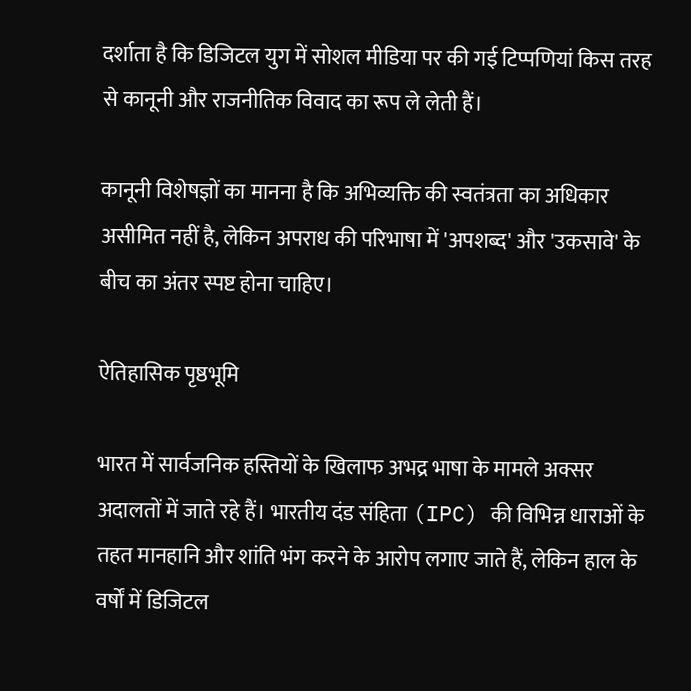दर्शाता है कि डिजिटल युग में सोशल मीडिया पर की गई टिप्पणियां किस तरह से कानूनी और राजनीतिक विवाद का रूप ले लेती हैं।

कानूनी विशेषज्ञों का मानना है कि अभिव्यक्ति की स्वतंत्रता का अधिकार असीमित नहीं है, लेकिन अपराध की परिभाषा में 'अपशब्द' और 'उकसावे' के बीच का अंतर स्पष्ट होना चाहिए।

ऐतिहासिक पृष्ठभूमि

भारत में सार्वजनिक हस्तियों के खिलाफ अभद्र भाषा के मामले अक्सर अदालतों में जाते रहे हैं। भारतीय दंड संहिता (IPC) की विभिन्न धाराओं के तहत मानहानि और शांति भंग करने के आरोप लगाए जाते हैं, लेकिन हाल के वर्षों में डिजिटल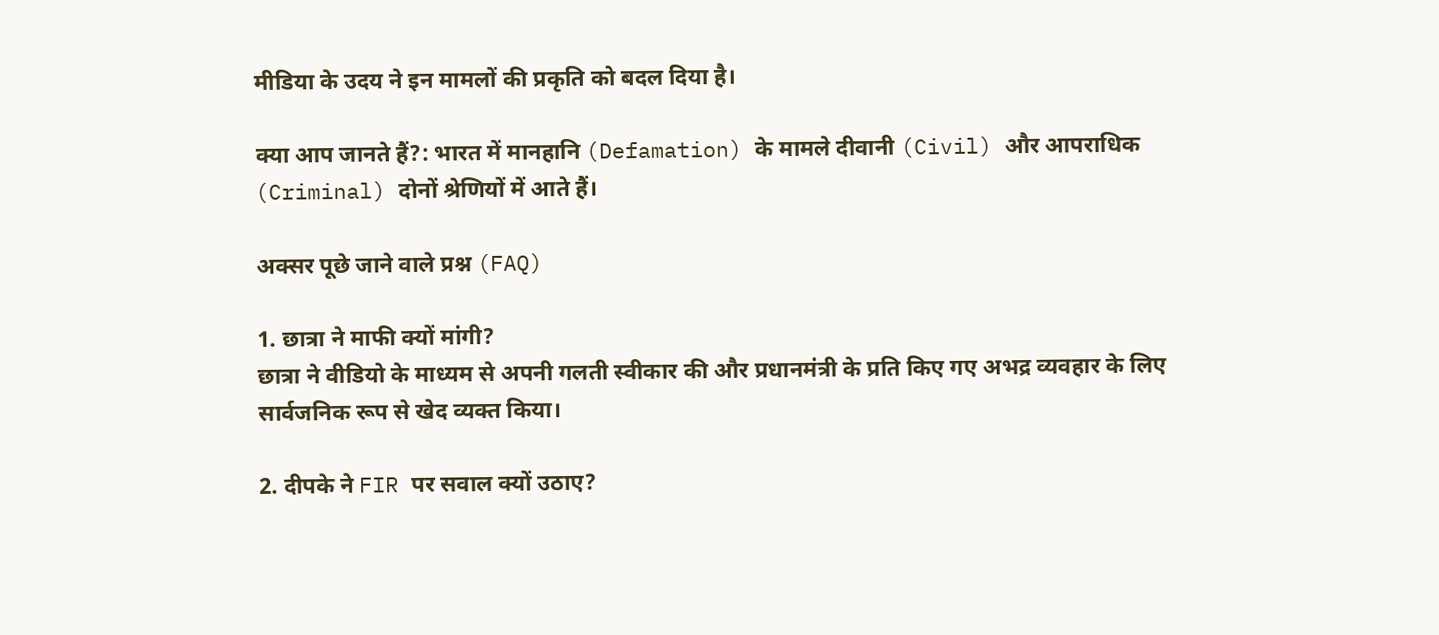मीडिया के उदय ने इन मामलों की प्रकृति को बदल दिया है।

क्या आप जानते हैं?: भारत में मानहानि (Defamation) के मामले दीवानी (Civil) और आपराधिक (Criminal) दोनों श्रेणियों में आते हैं।

अक्सर पूछे जाने वाले प्रश्न (FAQ)

1. छात्रा ने माफी क्यों मांगी?
छात्रा ने वीडियो के माध्यम से अपनी गलती स्वीकार की और प्रधानमंत्री के प्रति किए गए अभद्र व्यवहार के लिए सार्वजनिक रूप से खेद व्यक्त किया।

2. दीपके ने FIR पर सवाल क्यों उठाए?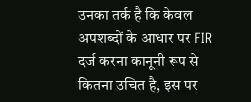उनका तर्क है कि केवल अपशब्दों के आधार पर FIR दर्ज करना कानूनी रूप से कितना उचित है, इस पर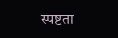स्पष्टता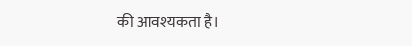की आवश्यकता है।